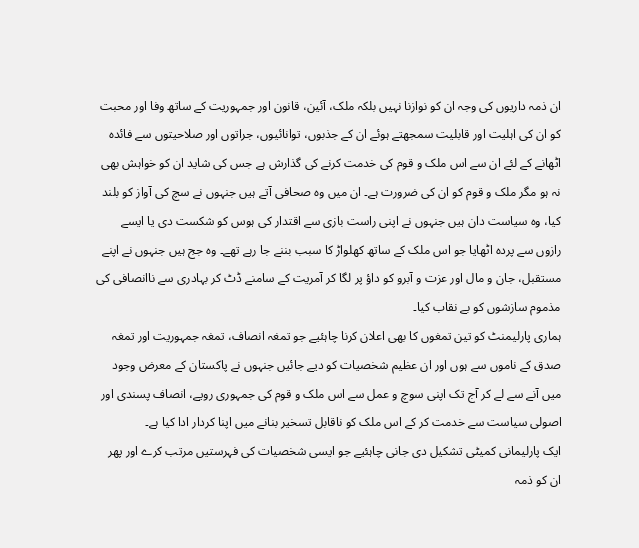ان ذمہ داریوں کی وجہ ان کو نوازنا نہیں بلکہ ملک، آئین، قانون اور جمہوریت کے ساتھ وفا اور محبت کو ان کی اہلیت اور قابلیت سمجھتے ہوئے ان کے جذبوں، توانائیوں، جراتوں اور صلاحیتوں سے فائدہ اٹھانے کے لئے ان سے اس ملک و قوم کی خدمت کرنے کی گذارش ہے جس کی شاید ان کو خواہش بھی نہ ہو مگر ملک و قوم کو ان کی ضرورت ہے۔ ان میں وہ صحافی آتے ہیں جنہوں نے سچ کی آواز کو بلند کیا، وہ سیاست دان ہیں جنہوں نے اپنی راست بازی سے اقتدار کی ہوس کو شکست دی یا ایسے رازوں سے پردہ اٹھایا جو اس ملک کے ساتھ کھلواڑ کا سبب بننے جا رہے تھے۔ وہ جج ہیں جنہوں نے اپنے مستقبل، جان و مال اور عزت و آبرو کو داؤ پر لگا کر آمریت کے سامنے ڈٹ کر بہادری سے ناانصافی کی مذموم سازشوں کو بے نقاب کیا۔
ہماری پارلیمنٹ کو تین تمغوں کا بھی اعلان کرنا چاہئیے جو تمغہ انصاف، تمغہ جمہوریت اور تمغہ صدق کے ناموں سے ہوں اور ان عظیم شخصیات کو دیے جائیں جنہوں نے پاکستان کے معرض وجود میں آنے سے لے کر آج تک اپنی سوچ و عمل سے اس ملک و قوم کی جمہوری رویے، انصاف پسندی اور اصولی سیاست سے خدمت کر کے اس ملک کو ناقابل تسخیر بنانے میں اپنا کردار ادا کیا ہے۔
ایک پارلیمانی کمیٹی تشکیل دی جانی چاہئیے جو ایسی شخصیات کی فہرستیں مرتب کرے اور پھر ان کو ذمہ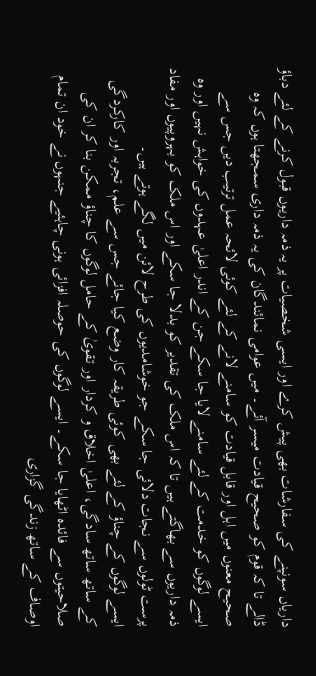داریاں سونپنے کی سفارشات بھی پیش کرے اور ایسی شخصیات پر یہ ذمہ داریوں قبول کرنے کے لئے دباؤ ڈالے تا کہ قوم کو صحیح قیادت میسر آئے۔ میں عوامی نمائندگان کی یہ ذمہ داری سمجھتا ہوں کہ وہ صحیح معنوں میں اہل اور قابل قیادت کو سامنے لانے کے لئے کوئی لائحہ عمل ترتیب دیں جس سے ایسے لوگوں کو خدمت کے لئے سامنے لایا جا سکے جن کے اندر اعلیٰ عہدوں کی خواہش نہیں اور وہ ذمہ داریوں سے بھاگتے ہیں تا کہ اس ملک کی تقدیر کو بدلا جا سکے اور اس ملک کو بہروپیوں اور مفاد پرست ٹولوں سے نجات دلائی جا سکے جو خوشامدیوں کی طرح لائن میں لگے ہوتے ہیں۔
ایسے لوگوں کے چناؤ کے لئے بھی کوئی طریقہ کار وضع کیا جائے جس سے علم، تجربہ اور کارکردگی کے ساتھ ساتھ سادگی، اعلیٰ اخلاق و کردار اور تقویٰ کے حامل لوگوں کا چناؤ ممکن بنا کر ان کی صلاحیتوں سے فائدہ اٹھایا جا سکے۔ ایسے لوگوں کی حوصلہ افزائی ہونی چاہئیے جنہوں نے خود ان تمام اوصاف کے ساتھ زندگی گزاری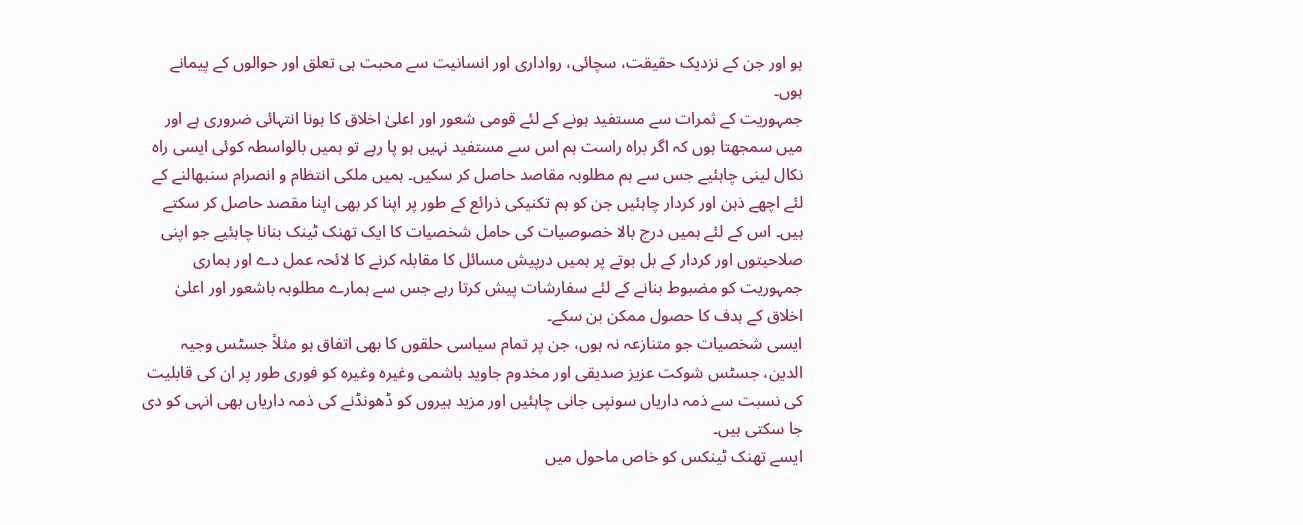ہو اور جن کے نزدیک حقیقت، سچائی، رواداری اور انسانیت سے محبت ہی تعلق اور حوالوں کے پیمانے ہوں۔
جمہوریت کے ثمرات سے مستفید ہونے کے لئے قومی شعور اور اعلیٰ اخلاق کا ہونا انتہائی ضروری ہے اور میں سمجھتا ہوں کہ اگر براہ راست ہم اس سے مستفید نہیں ہو پا رہے تو ہمیں بالواسطہ کوئی ایسی راہ نکال لینی چاہئیے جس سے ہم مطلوبہ مقاصد حاصل کر سکیں۔ ہمیں ملکی انتظام و انصرام سنبھالنے کے لئے اچھے ذہن اور کردار چاہئیں جن کو ہم تکنیکی ذرائع کے طور پر اپنا کر بھی اپنا مقصد حاصل کر سکتے ہیں۔ اس کے لئے ہمیں درج بالا خصوصیات کی حامل شخصیات کا ایک تھنک ٹینک بنانا چاہئیے جو اپنی صلاحیتوں اور کردار کے بل بوتے پر ہمیں درپیش مسائل کا مقابلہ کرنے کا لائحہ عمل دے اور ہماری جمہوریت کو مضبوط بنانے کے لئے سفارشات پیش کرتا رہے جس سے ہمارے مطلوبہ باشعور اور اعلیٰ اخلاق کے ہدف کا حصول ممکن بن سکے۔
ایسی شخصیات جو متنازعہ نہ ہوں، جن پر تمام سیاسی حلقوں کا بھی اتفاق ہو مثلاً جسٹس وجیہ الدین، جسٹس شوکت عزیز صدیقی اور مخدوم جاوید ہاشمی وغیرہ وغیرہ کو فوری طور پر ان کی قابلیت کی نسبت سے ذمہ داریاں سونپی جانی چاہئیں اور مزید ہیروں کو ڈھونڈنے کی ذمہ داریاں بھی انہی کو دی جا سکتی ہیں۔
ایسے تھنک ٹینکس کو خاص ماحول میں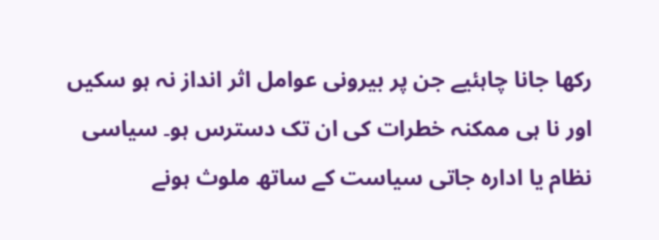رکھا جانا چاہئیے جن پر بیرونی عوامل اثر انداز نہ ہو سکیں اور نا ہی ممکنہ خطرات کی ان تک دسترس ہو۔ سیاسی نظام یا ادارہ جاتی سیاست کے ساتھ ملوث ہونے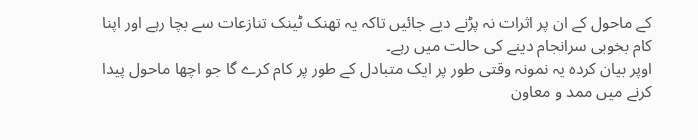کے ماحول کے ان پر اثرات نہ پڑنے دیے جائیں تاکہ یہ تھنک ٹینک تنازعات سے بچا رہے اور اپنا کام بخوبی سرانجام دینے کی حالت میں رہے۔
اوپر بیان کردہ یہ نمونہ وقتی طور پر ایک متبادل کے طور پر کام کرے گا جو اچھا ماحول پیدا کرنے میں ممد و معاون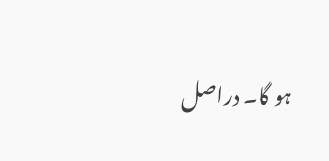ہو گا۔ دراصل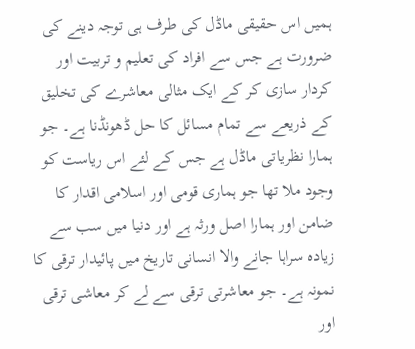ہمیں اس حقیقی ماڈل کی طرف ہی توجہ دینے کی ضرورت ہے جس سے افراد کی تعلیم و تربیت اور کردار سازی کر کے ایک مثالی معاشرے کی تخلیق کے ذریعے سے تمام مسائل کا حل ڈھونڈنا ہے۔ جو ہمارا نظریاتی ماڈل ہے جس کے لئے اس ریاست کو وجود ملا تھا جو ہماری قومی اور اسلامی اقدار کا ضامن اور ہمارا اصل ورثہ ہے اور دنیا میں سب سے زیادہ سراہا جانے والا انسانی تاریخ میں پائیدار ترقی کا نمونہ ہے۔ جو معاشرتی ترقی سے لے کر معاشی ترقی اور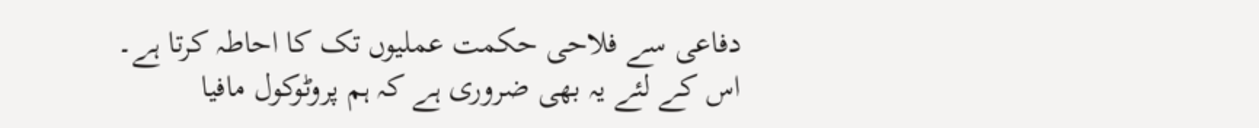دفاعی سے فلاحی حکمت عملیوں تک کا احاطہ کرتا ہے۔
اس کے لئے یہ بھی ضروری ہے کہ ہم پروٹوکول مافیا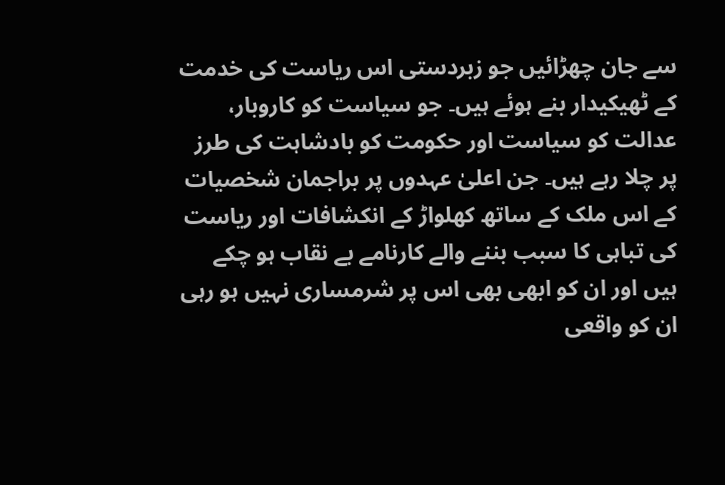سے جان چھڑائیں جو زبردستی اس ریاست کی خدمت کے ٹھیکیدار بنے ہوئے ہیں۔ جو سیاست کو کاروبار، عدالت کو سیاست اور حکومت کو بادشاہت کی طرز پر چلا رہے ہیں۔ جن اعلیٰ عہدوں پر براجمان شخصیات کے اس ملک کے ساتھ کھلواڑ کے انکشافات اور ریاست کی تباہی کا سبب بننے والے کارنامے بے نقاب ہو چکے ہیں اور ان کو ابھی بھی اس پر شرمساری نہیں ہو رہی ان کو واقعی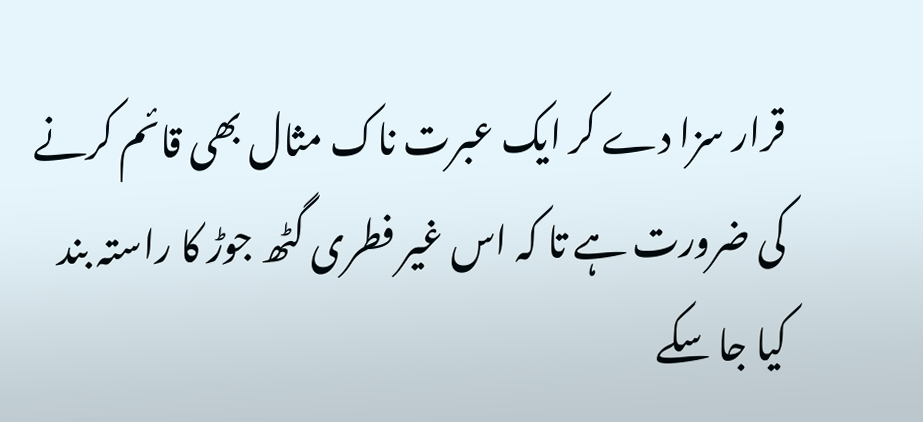قرار سزا دے کر ایک عبرت ناک مثال بھی قائم کرنے کی ضرورت ہے تا کہ اس غیر فطری گٹھ جوڑ کا راستہ بند کیا جا سکے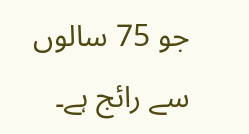جو 75 سالوں سے رائج ہے۔